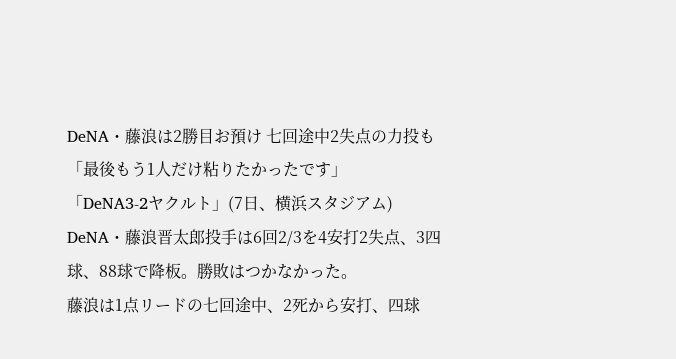DeNA・藤浪は2勝目お預け 七回途中2失点の力投も「最後もう1人だけ粘りたかったです」
「DeNA3-2ヤクルト」(7日、横浜スタジアム)
DeNA・藤浪晋太郎投手は6回2/3を4安打2失点、3四球、88球で降板。勝敗はつかなかった。
藤浪は1点リードの七回途中、2死から安打、四球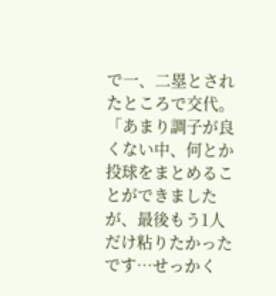で一、二塁とされたところで交代。「あまり調子が良くない中、何とか投球をまとめることができましたが、最後もう1人だけ粘りたかったです…せっかく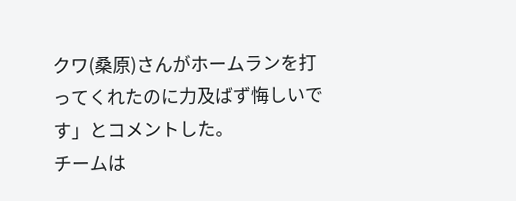クワ(桑原)さんがホームランを打ってくれたのに力及ばず悔しいです」とコメントした。
チームは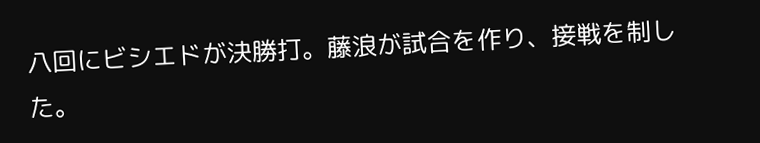八回にビシエドが決勝打。藤浪が試合を作り、接戦を制した。